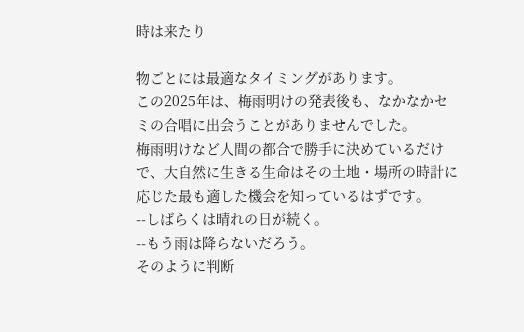時は来たり

物ごとには最適なタイミングがあります。
この2025年は、梅雨明けの発表後も、なかなかセミの合唱に出会うことがありませんでした。
梅雨明けなど人間の都合で勝手に決めているだけで、大自然に生きる生命はその土地・場所の時計に応じた最も適した機会を知っているはずです。
--しばらくは晴れの日が続く。
--もう雨は降らないだろう。
そのように判断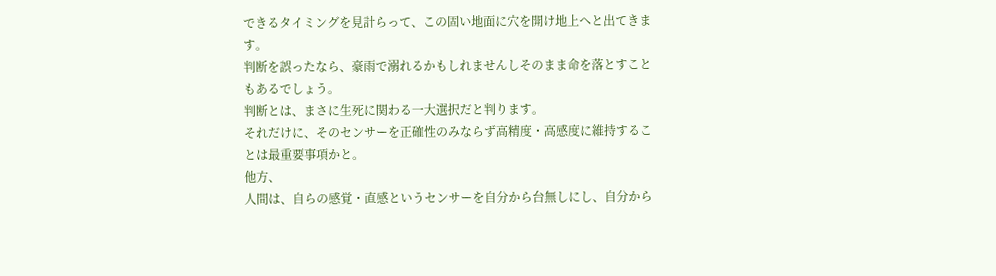できるタイミングを見計らって、この固い地面に穴を開け地上へと出てきます。
判断を誤ったなら、豪雨で溺れるかもしれませんしそのまま命を落とすこともあるでしょう。
判断とは、まさに生死に関わる一大選択だと判ります。
それだけに、そのセンサーを正確性のみならず高精度・高感度に維持することは最重要事項かと。
他方、
人間は、自らの感覚・直感というセンサーを自分から台無しにし、自分から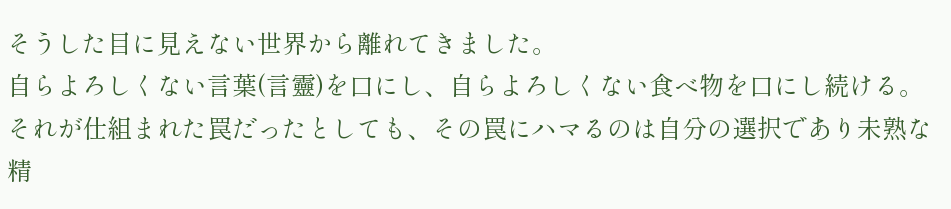そうした目に見えない世界から離れてきました。
自らよろしくない言葉(言靈)を口にし、自らよろしくない食べ物を口にし続ける。
それが仕組まれた罠だったとしても、その罠にハマるのは自分の選択であり未熟な精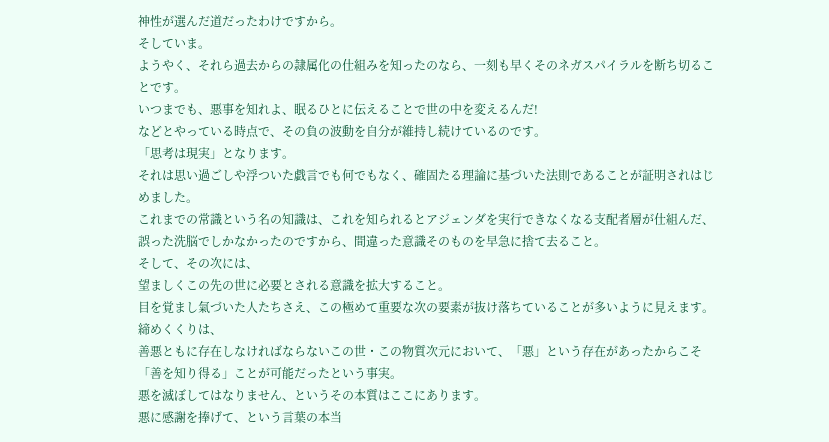神性が選んだ道だったわけですから。
そしていま。
ようやく、それら過去からの隷属化の仕組みを知ったのなら、一刻も早くそのネガスパイラルを断ち切ることです。
いつまでも、悪事を知れよ、眠るひとに伝えることで世の中を変えるんだ!
などとやっている時点で、その負の波動を自分が維持し続けているのです。
「思考は現実」となります。
それは思い過ごしや浮ついた戯言でも何でもなく、確固たる理論に基づいた法則であることが証明されはじめました。
これまでの常識という名の知識は、これを知られるとアジェンダを実行できなくなる支配者層が仕組んだ、誤った洗脳でしかなかったのですから、間違った意識そのものを早急に捨て去ること。
そして、その次には、
望ましくこの先の世に必要とされる意識を拡大すること。
目を覚まし氣づいた人たちさえ、この極めて重要な次の要素が抜け落ちていることが多いように見えます。
締めくくりは、
善悪ともに存在しなければならないこの世・この物質次元において、「悪」という存在があったからこそ「善を知り得る」ことが可能だったという事実。
悪を滅ぼしてはなりません、というその本質はここにあります。
悪に感謝を捧げて、という言葉の本当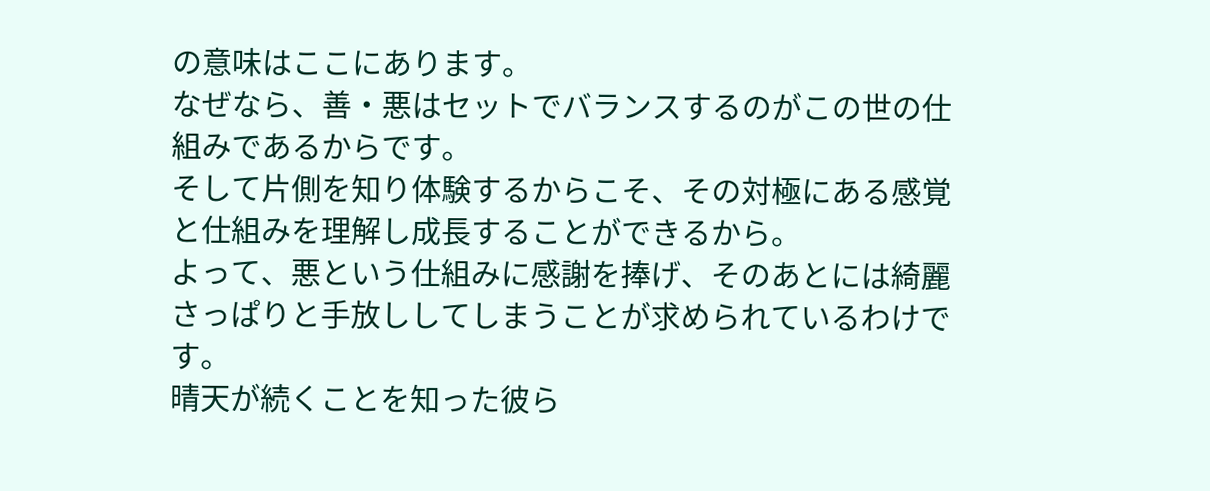の意味はここにあります。
なぜなら、善・悪はセットでバランスするのがこの世の仕組みであるからです。
そして片側を知り体験するからこそ、その対極にある感覚と仕組みを理解し成長することができるから。
よって、悪という仕組みに感謝を捧げ、そのあとには綺麗さっぱりと手放ししてしまうことが求められているわけです。
晴天が続くことを知った彼ら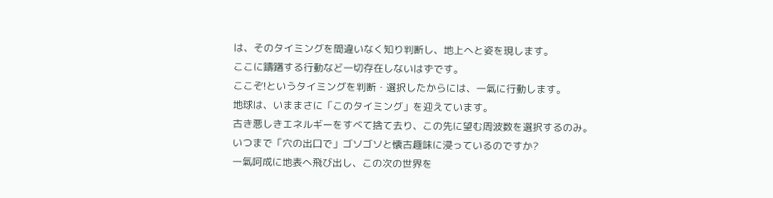は、そのタイミングを間違いなく知り判断し、地上へと姿を現します。
ここに躊躇する行動など一切存在しないはずです。
ここぞ!というタイミングを判断・選択したからには、一氣に行動します。
地球は、いままさに「このタイミング」を迎えています。
古き悪しきエネルギーをすべて捨て去り、この先に望む周波数を選択するのみ。
いつまで「穴の出口で」ゴソゴソと懐古趣味に浸っているのですか?
一氣呵成に地表へ飛び出し、この次の世界を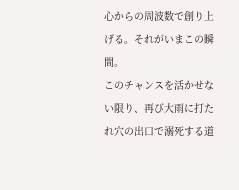心からの周波数で創り上げる。それがいまこの瞬間。
このチャンスを活かせない限り、再び大雨に打たれ穴の出口で溺死する道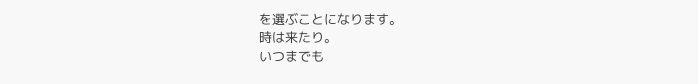を選ぶことになります。
時は来たり。
いつまでも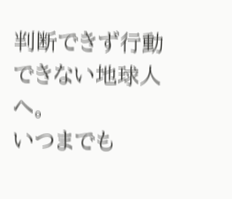判断できず行動できない地球人へ。
いつまでも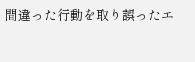間違った行動を取り誤ったエ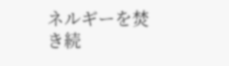ネルギーを焚き続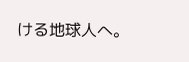ける地球人へ。